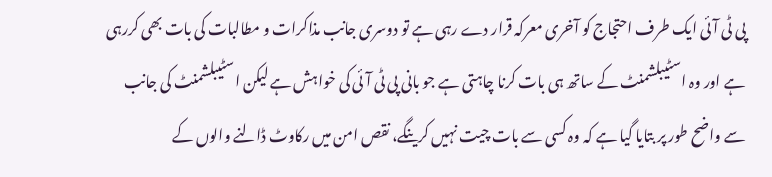پی ٹی آئی ایک طرف احتجاج کو آخری معرکہ قرار دے رہی ہے تو دوسری جانب مذاکرات و مطالبات کی بات بھی کررہی ہے اور وہ اسٹیبلشمنٹ کے ساتھ ہی بات کرنا چاہتی ہے جو بانی پی ٹی آئی کی خواہش ہے لیکن اسٹیبلشمنٹ کی جانب سے واضح طور پر بتایا گیا ہے کہ وہ کسی سے بات چیت نہیں کرینگے، نقص امن میں رکاوٹ ڈالنے والوں کے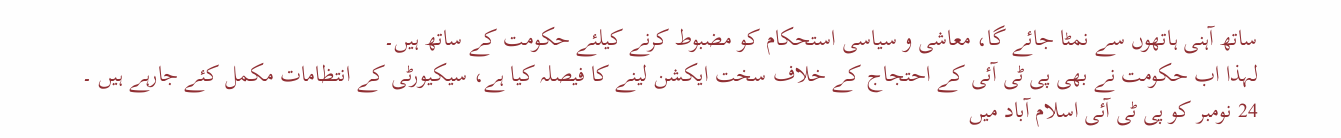ساتھ آہنی ہاتھوں سے نمٹا جائے گا، معاشی و سیاسی استحکام کو مضبوط کرنے کیلئے حکومت کے ساتھ ہیں۔
لہذا اب حکومت نے بھی پی ٹی آئی کے احتجاج کے خلاف سخت ایکشن لینے کا فیصلہ کیا ہے، سیکیورٹی کے انتظامات مکمل کئے جارہے ہیں ۔
24 نومبر کو پی ٹی آئی اسلام آباد میں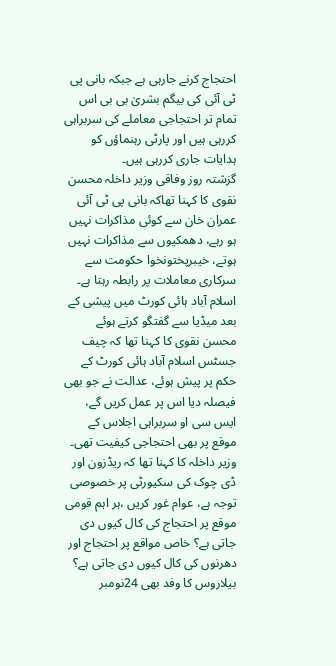احتجاج کرنے جارہی ہے جبکہ بانی پی ٹی آئی کی بیگم بشریٰ بی بی اس تمام تر احتجاجی معاملے کی سربراہی کررہی ہیں اور پارٹی رہنماؤں کو ہدایات جاری کررہی ہیں۔
گزشتہ روز وفاقی وزیر داخلہ محسن نقوی کا کہنا تھاکہ بانی پی ٹی آئی عمران خان سے کوئی مذاکرات نہیں ہو رہے، دھمکیوں سے مذاکرات نہیں ہوتے، خیبرپختونخوا حکومت سے سرکاری معاملات پر رابطہ رہتا ہے۔
اسلام آباد ہائی کورٹ میں پیشی کے بعد میڈیا سے گفتگو کرتے ہوئے محسن نقوی کا کہنا تھا کہ چیف جسٹس اسلام آباد ہائی کورٹ کے حکم پر پیش ہوئے، عدالت نے جو بھی فیصلہ دیا اس پر عمل کریں گے، ایس سی او سربراہی اجلاس کے موقع پر بھی احتجاجی کیفیت تھی۔
وزیر داخلہ کا کہنا تھا کہ ریڈزون اور ڈی چوک کی سکیورٹی پر خصوصی توجہ ہے، عوام غور کریں ،ہر اہم قومی موقع پر احتجاج کی کال کیوں دی جاتی ہے؟ خاص مواقع پر احتجاج اور دھرنوں کی کال کیوں دی جاتی ہے؟ بیلاروس کا وفد بھی 24نومبر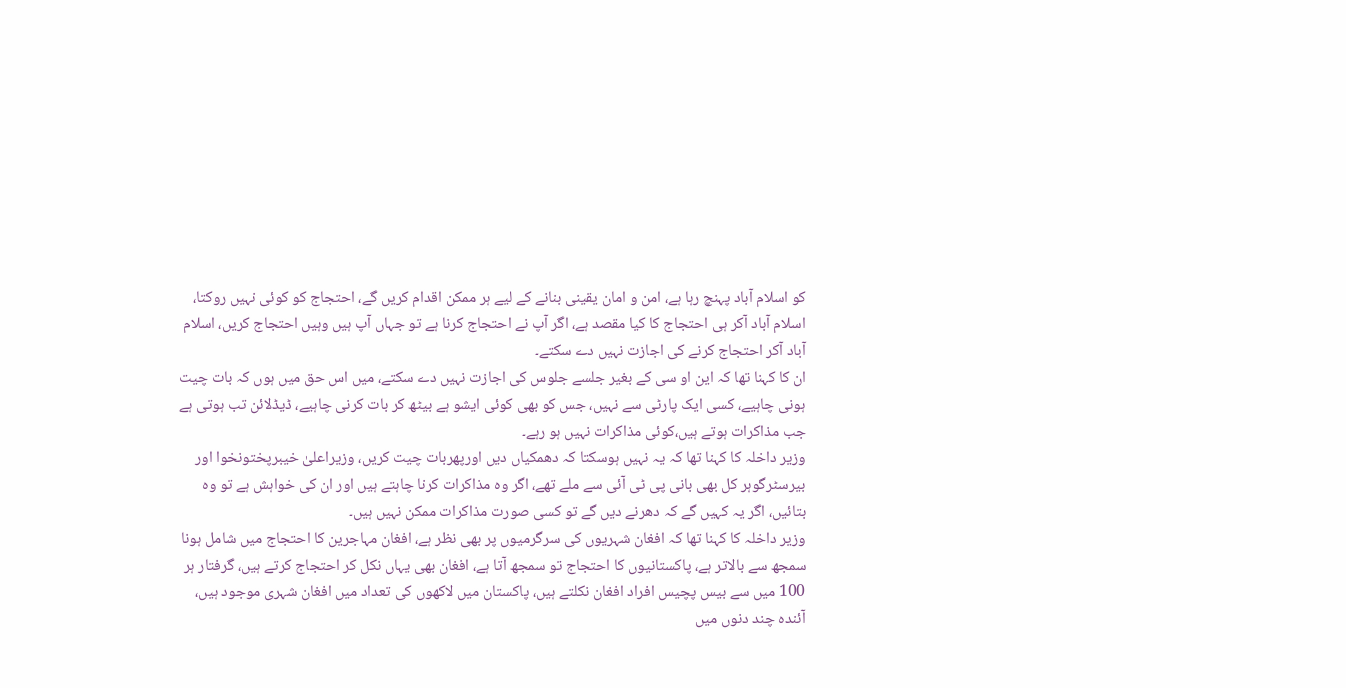کو اسلام آباد پہنچ رہا ہے، امن و امان یقینی بنانے کے لیے ہر ممکن اقدام کریں گے، احتجاج کو کوئی نہیں روکتا، اسلام آباد آکر ہی احتجاج کا کیا مقصد ہے، اگر آپ نے احتجاج کرنا ہے تو جہاں آپ ہیں وہیں احتجاج کریں، اسلام آباد آکر احتجاج کرنے کی اجازت نہیں دے سکتے۔
ان کا کہنا تھا کہ این او سی کے بغیر جلسے جلوس کی اجازت نہیں دے سکتے، میں اس حق میں ہوں کہ بات چیت ہونی چاہیے، کسی ایک پارٹی سے نہیں، جس کو بھی کوئی ایشو ہے بیٹھ کر بات کرنی چاہیے، ڈیڈلائن تب ہوتی ہے جب مذاکرات ہوتے ہیں،کوئی مذاکرات نہیں ہو رہے۔
وزیر داخلہ کا کہنا تھا کہ یہ نہیں ہوسکتا کہ دھمکیاں دیں اورپھربات چیت کریں، وزیراعلیٰ خیبرپختونخوا اور بیرسٹرگوہر کل بھی بانی پی ٹی آئی سے ملے تھے، اگر وہ مذاکرات کرنا چاہتے ہیں اور ان کی خواہش ہے تو وہ بتائیں، اگر یہ کہیں گے کہ دھرنے دیں گے تو کسی صورت مذاکرات ممکن نہیں ہیں۔
وزیر داخلہ کا کہنا تھا کہ افغان شہریوں کی سرگرمیوں پر بھی نظر ہے، افغان مہاجرین کا احتجاج میں شامل ہونا سمجھ سے بالاتر ہے، پاکستانیوں کا احتجاج تو سمجھ آتا ہے، افغان بھی یہاں نکل کر احتجاج کرتے ہیں، گرفتار ہر 100 میں سے بیس پچیس افراد افغان نکلتے ہیں، پاکستان میں لاکھوں کی تعداد میں افغان شہری موجود ہیں، آئندہ چند دنوں میں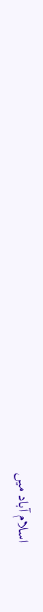اسلام آباد میں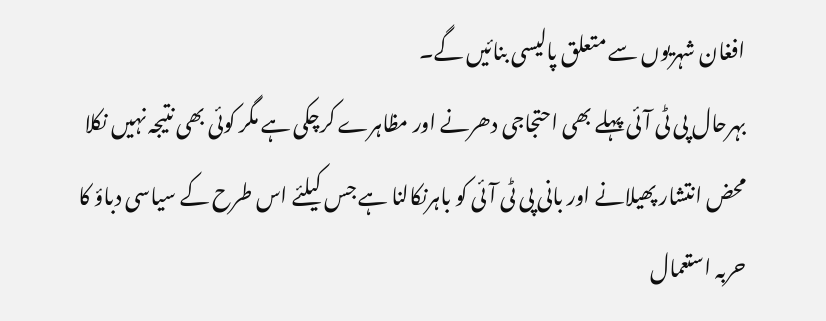افغان شہریوں سے متعلق پالیسی بنائیں گے۔
بہرحال پی ٹی آئی پہلے بھی احتجاجی دھرنے اور مظاہرے کرچکی ہے مگر کوئی بھی نتیجہ نہیں نکلا محض انتشار پھیلانے اور بانی پی ٹی آئی کو باہرنکالنا ہے جس کیلئے اس طرح کے سیاسی دباؤ کا حربہ استعمال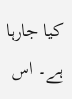کیا جارہا ہے۔ اس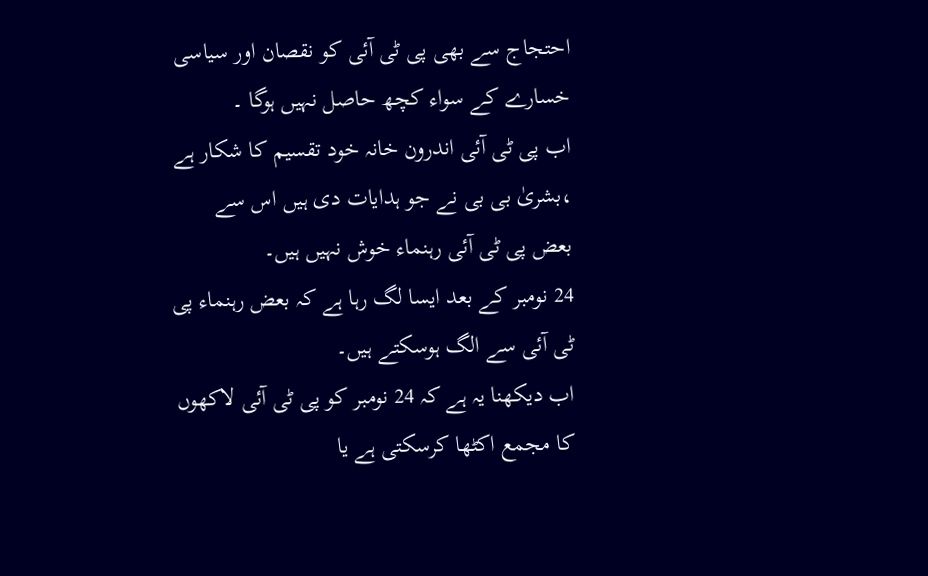احتجاج سے بھی پی ٹی آئی کو نقصان اور سیاسی خسارے کے سواء کچھ حاصل نہیں ہوگا ۔
اب پی ٹی آئی اندرون خانہ خود تقسیم کا شکار ہے ،بشریٰ بی بی نے جو ہدایات دی ہیں اس سے بعض پی ٹی آئی رہنماء خوش نہیں ہیں۔
24 نومبر کے بعد ایسا لگ رہا ہے کہ بعض رہنماء پی ٹی آئی سے الگ ہوسکتے ہیں۔
اب دیکھنا یہ ہے کہ 24 نومبر کو پی ٹی آئی لاکھوں کا مجمع اکٹھا کرسکتی ہے یا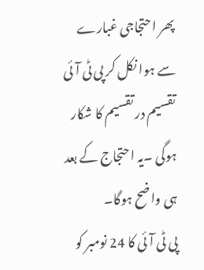پھر احتجاجی غبارے سے ہوا نکل کر پی ٹی آئی تقسیم در تقسیم کا شکار ہوگی ۔یہ احتجاج کے بعد ہی واضح ہوگا۔
پی ٹی آئی کا 24 نومبر کو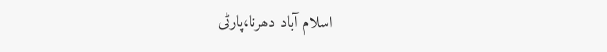اسلام آباد دھرنا،پارٹی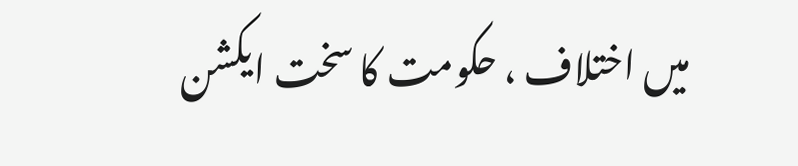میں اختلاف ، حکومت کا سخت ایکشن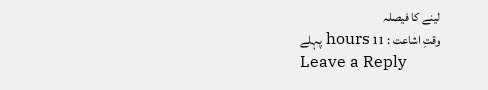لینے کا فیصلہ
وقتِ اشاعت : 11 hours پہلے
Leave a Reply